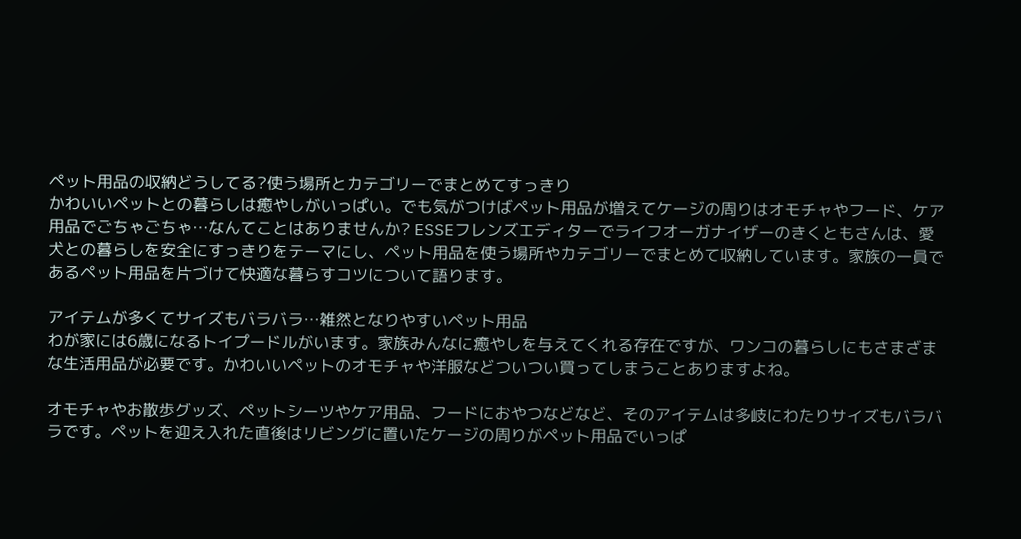ペット用品の収納どうしてる?使う場所とカテゴリーでまとめてすっきり
かわいいペットとの暮らしは癒やしがいっぱい。でも気がつけばペット用品が増えてケージの周りはオモチャやフード、ケア用品でごちゃごちゃ…なんてことはありませんか? ESSEフレンズエディターでライフオーガナイザーのきくともさんは、愛犬との暮らしを安全にすっきりをテーマにし、ペット用品を使う場所やカテゴリーでまとめて収納しています。家族の一員であるペット用品を片づけて快適な暮らすコツについて語ります。

アイテムが多くてサイズもバラバラ…雑然となりやすいペット用品
わが家には6歳になるトイプードルがいます。家族みんなに癒やしを与えてくれる存在ですが、ワンコの暮らしにもさまざまな生活用品が必要です。かわいいペットのオモチャや洋服などついつい買ってしまうことありますよね。

オモチャやお散歩グッズ、ペットシーツやケア用品、フードにおやつなどなど、そのアイテムは多岐にわたりサイズもバラバラです。ペットを迎え入れた直後はリビングに置いたケージの周りがペット用品でいっぱ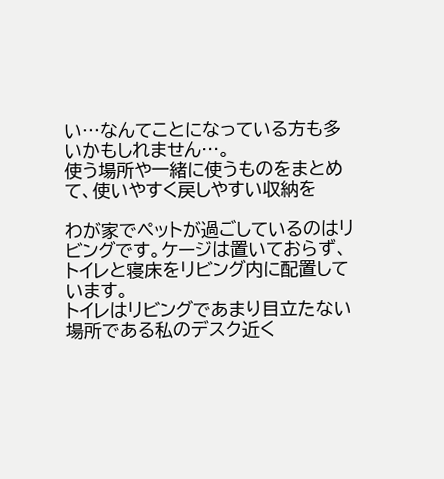い…なんてことになっている方も多いかもしれません…。
使う場所や一緒に使うものをまとめて、使いやすく戻しやすい収納を

わが家でペットが過ごしているのはリビングです。ケージは置いておらず、トイレと寝床をリビング内に配置しています。
トイレはリビングであまり目立たない場所である私のデスク近く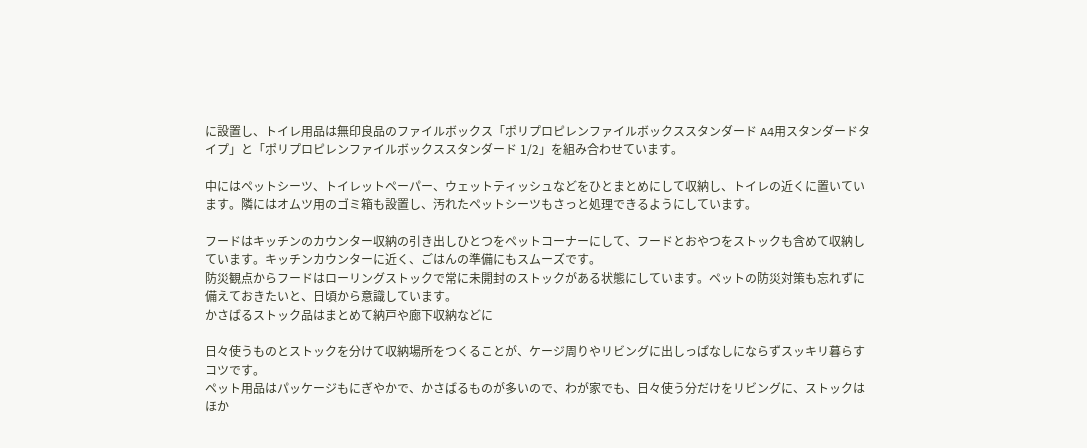に設置し、トイレ用品は無印良品のファイルボックス「ポリプロピレンファイルボックススタンダード A4用スタンダードタイプ」と「ポリプロピレンファイルボックススタンダード 1/2」を組み合わせています。

中にはペットシーツ、トイレットペーパー、ウェットティッシュなどをひとまとめにして収納し、トイレの近くに置いています。隣にはオムツ用のゴミ箱も設置し、汚れたペットシーツもさっと処理できるようにしています。

フードはキッチンのカウンター収納の引き出しひとつをペットコーナーにして、フードとおやつをストックも含めて収納しています。キッチンカウンターに近く、ごはんの準備にもスムーズです。
防災観点からフードはローリングストックで常に未開封のストックがある状態にしています。ペットの防災対策も忘れずに備えておきたいと、日頃から意識しています。
かさばるストック品はまとめて納戸や廊下収納などに

日々使うものとストックを分けて収納場所をつくることが、ケージ周りやリビングに出しっぱなしにならずスッキリ暮らすコツです。
ペット用品はパッケージもにぎやかで、かさばるものが多いので、わが家でも、日々使う分だけをリビングに、ストックはほか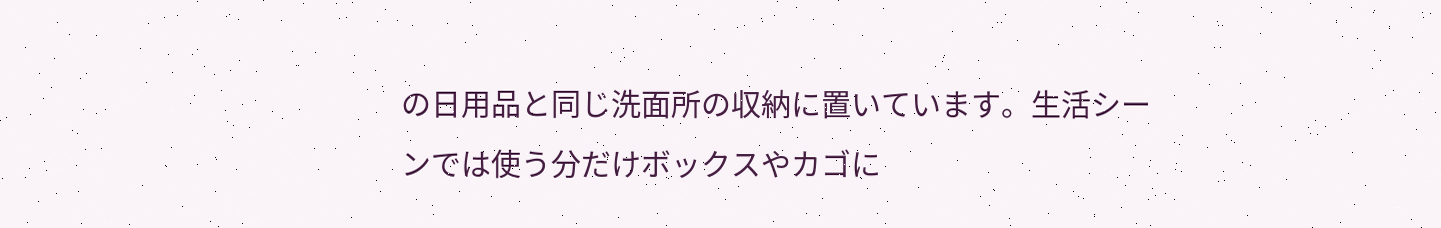の日用品と同じ洗面所の収納に置いています。生活シーンでは使う分だけボックスやカゴに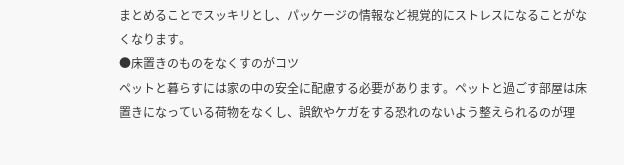まとめることでスッキリとし、パッケージの情報など視覚的にストレスになることがなくなります。
●床置きのものをなくすのがコツ
ペットと暮らすには家の中の安全に配慮する必要があります。ペットと過ごす部屋は床置きになっている荷物をなくし、誤飲やケガをする恐れのないよう整えられるのが理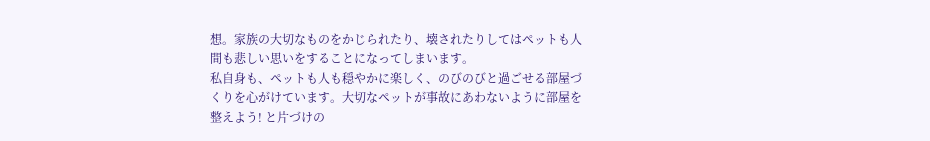想。家族の大切なものをかじられたり、壊されたりしてはペットも人間も悲しい思いをすることになってしまいます。
私自身も、ペットも人も穏やかに楽しく、のびのびと過ごせる部屋づくりを心がけています。大切なペットが事故にあわないように部屋を整えよう! と片づけの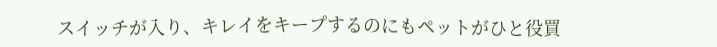スイッチが入り、キレイをキープするのにもペットがひと役買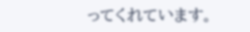ってくれています。